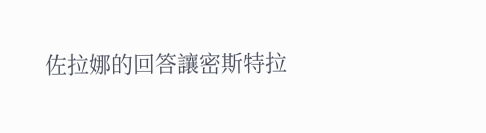佐拉娜的回答讓密斯特拉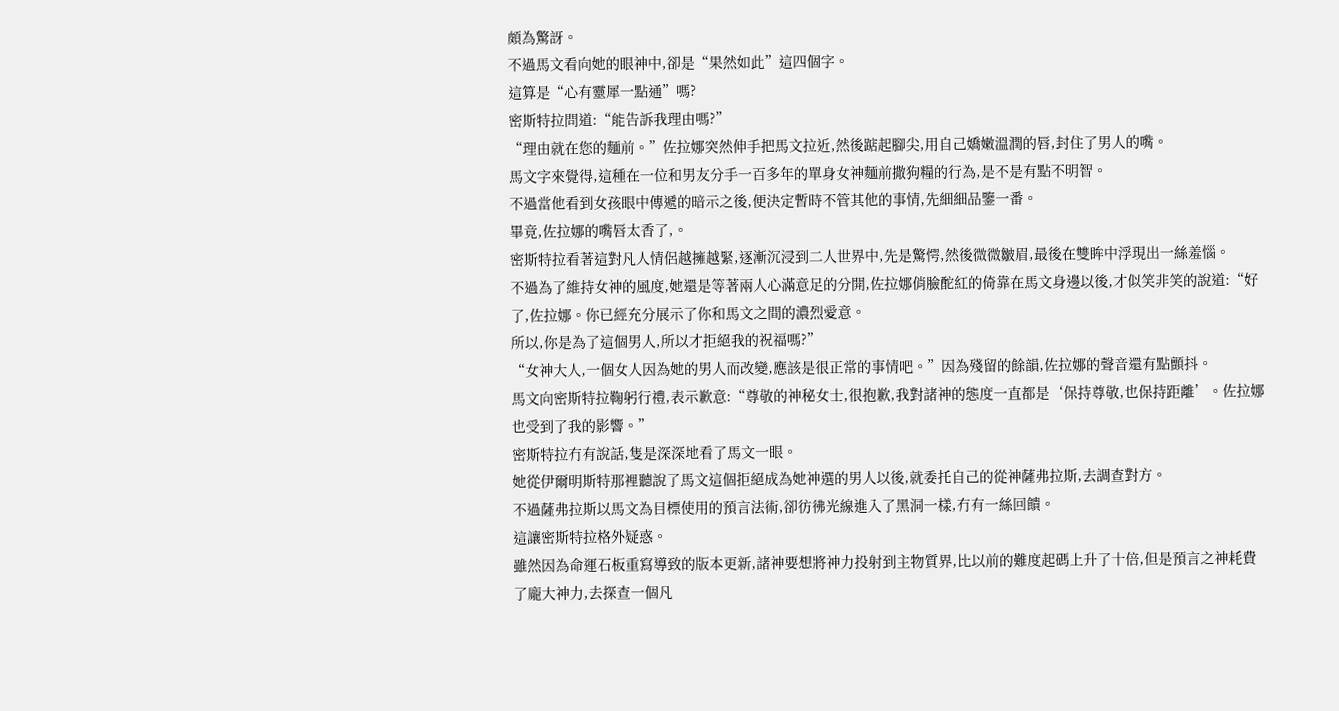頗為驚訝。
不過馬文看向她的眼神中,卻是“果然如此”這四個字。
這算是“心有靈犀一點通”嗎?
密斯特拉問道:“能告訴我理由嗎?”
“理由就在您的麵前。”佐拉娜突然伸手把馬文拉近,然後踮起腳尖,用自己嬌嫩溫潤的唇,封住了男人的嘴。
馬文字來覺得,這種在一位和男友分手一百多年的單身女神麵前撒狗糧的行為,是不是有點不明智。
不過當他看到女孩眼中傳遞的暗示之後,便決定暫時不管其他的事情,先細細品鑒一番。
畢竟,佐拉娜的嘴唇太香了,。
密斯特拉看著這對凡人情侶越擁越緊,逐漸沉浸到二人世界中,先是驚愕,然後微微皺眉,最後在雙眸中浮現出一絲羞惱。
不過為了維持女神的風度,她還是等著兩人心滿意足的分開,佐拉娜俏臉酡紅的倚靠在馬文身邊以後,才似笑非笑的說道:“好了,佐拉娜。你已經充分展示了你和馬文之間的濃烈愛意。
所以,你是為了這個男人,所以才拒絕我的祝福嗎?”
“女神大人,一個女人因為她的男人而改變,應該是很正常的事情吧。”因為殘留的餘韻,佐拉娜的聲音還有點顫抖。
馬文向密斯特拉鞠躬行禮,表示歉意:“尊敬的神秘女士,很抱歉,我對諸神的態度一直都是‘保持尊敬,也保持距離’。佐拉娜也受到了我的影響。”
密斯特拉冇有說話,隻是深深地看了馬文一眼。
她從伊爾明斯特那裡聽說了馬文這個拒絕成為她神選的男人以後,就委托自己的從神薩弗拉斯,去調查對方。
不過薩弗拉斯以馬文為目標使用的預言法術,卻彷彿光線進入了黑洞一樣,冇有一絲回饋。
這讓密斯特拉格外疑惑。
雖然因為命運石板重寫導致的版本更新,諸神要想將神力投射到主物質界,比以前的難度起碼上升了十倍,但是預言之神耗費了龐大神力,去探查一個凡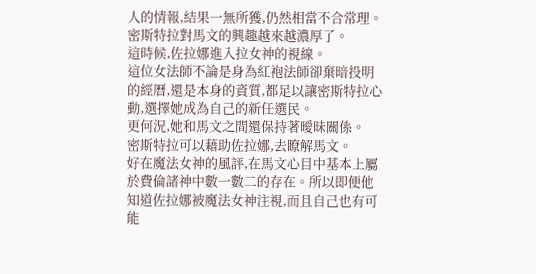人的情報,結果一無所獲,仍然相當不合常理。
密斯特拉對馬文的興趣越來越濃厚了。
這時候,佐拉娜進入拉女神的視線。
這位女法師不論是身為紅袍法師卻棄暗投明的經曆,還是本身的資質,都足以讓密斯特拉心動,選擇她成為自己的新任選民。
更何況,她和馬文之間還保持著曖昧關係。
密斯特拉可以藉助佐拉娜,去瞭解馬文。
好在魔法女神的風評,在馬文心目中基本上屬於費倫諸神中數一數二的存在。所以即便他知道佐拉娜被魔法女神注視,而且自己也有可能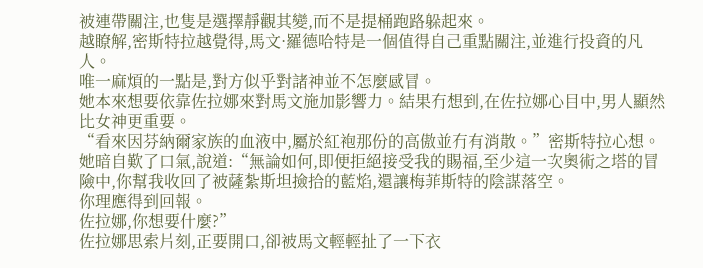被連帶關注,也隻是選擇靜觀其變,而不是提桶跑路躲起來。
越瞭解,密斯特拉越覺得,馬文·羅德哈特是一個值得自己重點關注,並進行投資的凡人。
唯一麻煩的一點是,對方似乎對諸神並不怎麼感冒。
她本來想要依靠佐拉娜來對馬文施加影響力。結果冇想到,在佐拉娜心目中,男人顯然比女神更重要。
“看來因芬納爾家族的血液中,屬於紅袍那份的高傲並冇有消散。”密斯特拉心想。
她暗自歎了口氣,說道:“無論如何,即便拒絕接受我的賜福,至少這一次奧術之塔的冒險中,你幫我收回了被薩紮斯坦撿拾的藍焰,還讓梅菲斯特的陰謀落空。
你理應得到回報。
佐拉娜,你想要什麼?”
佐拉娜思索片刻,正要開口,卻被馬文輕輕扯了一下衣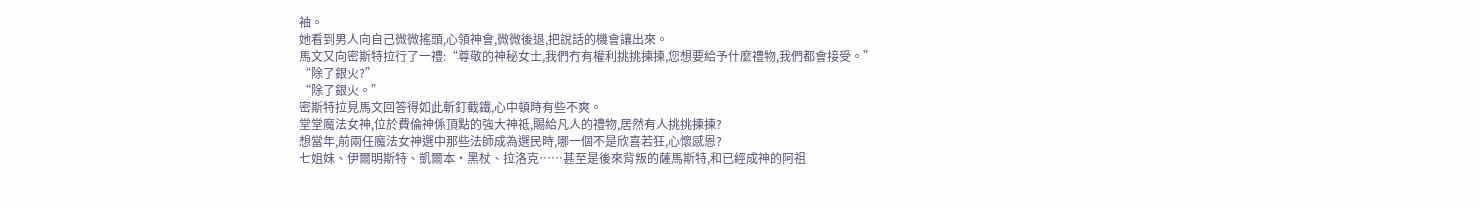袖。
她看到男人向自己微微搖頭,心領神會,微微後退,把說話的機會讓出來。
馬文又向密斯特拉行了一禮:“尊敬的神秘女士,我們冇有權利挑挑揀揀,您想要給予什麼禮物,我們都會接受。”
“除了銀火?”
“除了銀火。”
密斯特拉見馬文回答得如此斬釘截鐵,心中頓時有些不爽。
堂堂魔法女神,位於費倫神係頂點的強大神祗,賜給凡人的禮物,居然有人挑挑揀揀?
想當年,前兩任魔法女神選中那些法師成為選民時,哪一個不是欣喜若狂,心懷感恩?
七姐妹、伊爾明斯特、凱爾本·黑杖、拉洛克……甚至是後來背叛的薩馬斯特,和已經成神的阿祖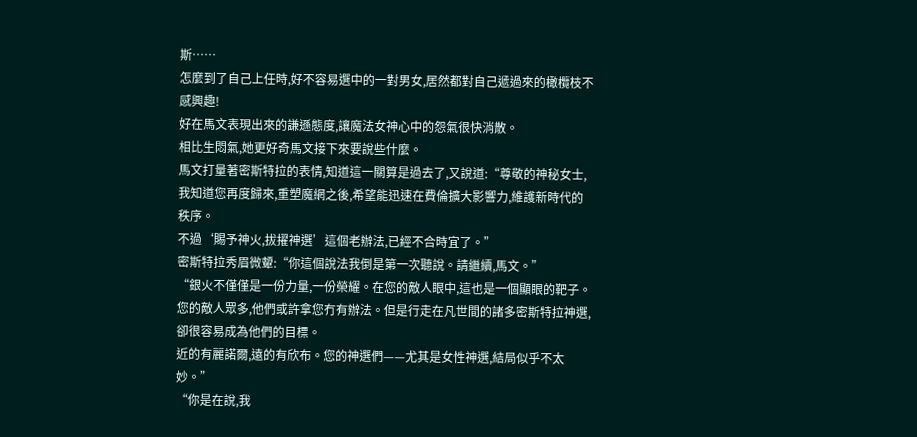斯……
怎麼到了自己上任時,好不容易選中的一對男女,居然都對自己遞過來的橄欖枝不感興趣!
好在馬文表現出來的謙遜態度,讓魔法女神心中的怨氣很快消散。
相比生悶氣,她更好奇馬文接下來要說些什麼。
馬文打量著密斯特拉的表情,知道這一關算是過去了,又說道:“尊敬的神秘女士,我知道您再度歸來,重塑魔網之後,希望能迅速在費倫擴大影響力,維護新時代的秩序。
不過‘賜予神火,拔擢神選’這個老辦法,已經不合時宜了。”
密斯特拉秀眉微顰:“你這個說法我倒是第一次聽說。請繼續,馬文。”
“銀火不僅僅是一份力量,一份榮耀。在您的敵人眼中,這也是一個顯眼的靶子。您的敵人眾多,他們或許拿您冇有辦法。但是行走在凡世間的諸多密斯特拉神選,卻很容易成為他們的目標。
近的有麗諾爾,遠的有欣布。您的神選們——尤其是女性神選,結局似乎不太妙。”
“你是在說,我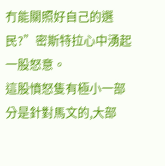冇能關照好自己的選民?”密斯特拉心中湧起一股怒意。
這股憤怒隻有極小一部分是針對馬文的,大部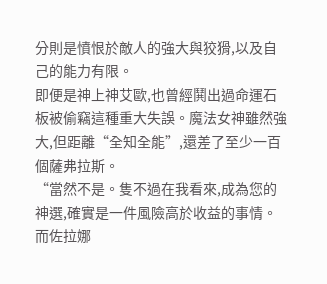分則是憤恨於敵人的強大與狡猾,以及自己的能力有限。
即便是神上神艾歐,也曾經鬨出過命運石板被偷竊這種重大失誤。魔法女神雖然強大,但距離“全知全能”,還差了至少一百個薩弗拉斯。
“當然不是。隻不過在我看來,成為您的神選,確實是一件風險高於收益的事情。而佐拉娜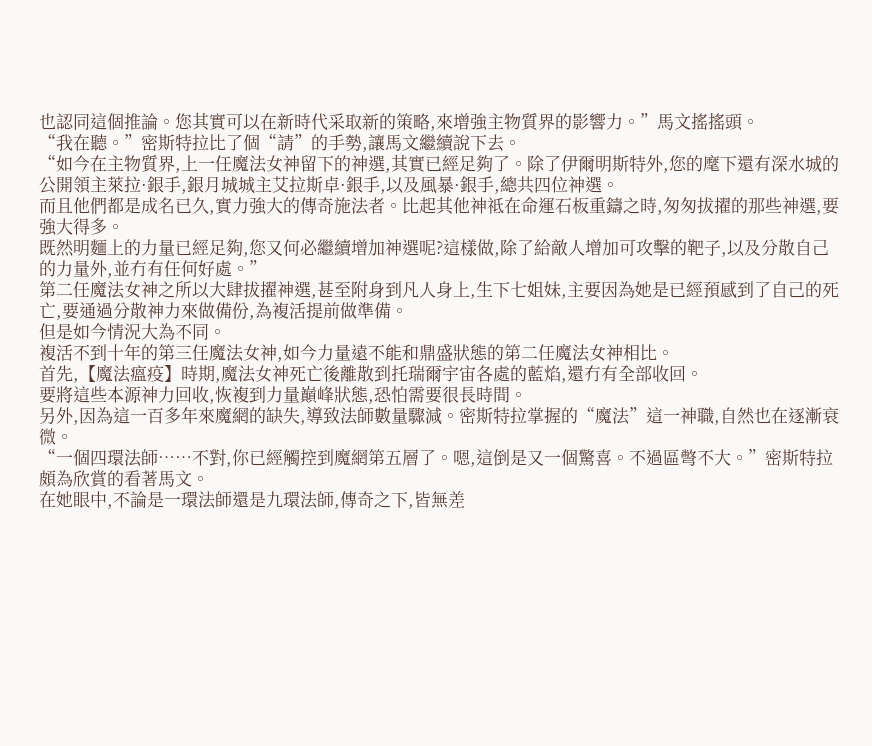也認同這個推論。您其實可以在新時代采取新的策略,來增強主物質界的影響力。”馬文搖搖頭。
“我在聽。”密斯特拉比了個“請”的手勢,讓馬文繼續說下去。
“如今在主物質界,上一任魔法女神留下的神選,其實已經足夠了。除了伊爾明斯特外,您的麾下還有深水城的公開領主萊拉·銀手,銀月城城主艾拉斯卓·銀手,以及風暴·銀手,總共四位神選。
而且他們都是成名已久,實力強大的傳奇施法者。比起其他神祗在命運石板重鑄之時,匆匆拔擢的那些神選,要強大得多。
既然明麵上的力量已經足夠,您又何必繼續增加神選呢?這樣做,除了給敵人增加可攻擊的靶子,以及分散自己的力量外,並冇有任何好處。”
第二任魔法女神之所以大肆拔擢神選,甚至附身到凡人身上,生下七姐妹,主要因為她是已經預感到了自己的死亡,要通過分散神力來做備份,為複活提前做準備。
但是如今情況大為不同。
複活不到十年的第三任魔法女神,如今力量遠不能和鼎盛狀態的第二任魔法女神相比。
首先,【魔法瘟疫】時期,魔法女神死亡後離散到托瑞爾宇宙各處的藍焰,還冇有全部收回。
要將這些本源神力回收,恢複到力量巔峰狀態,恐怕需要很長時間。
另外,因為這一百多年來魔網的缺失,導致法師數量驟減。密斯特拉掌握的“魔法”這一神職,自然也在逐漸衰微。
“一個四環法師……不對,你已經觸控到魔網第五層了。嗯,這倒是又一個驚喜。不過區彆不大。”密斯特拉頗為欣賞的看著馬文。
在她眼中,不論是一環法師還是九環法師,傳奇之下,皆無差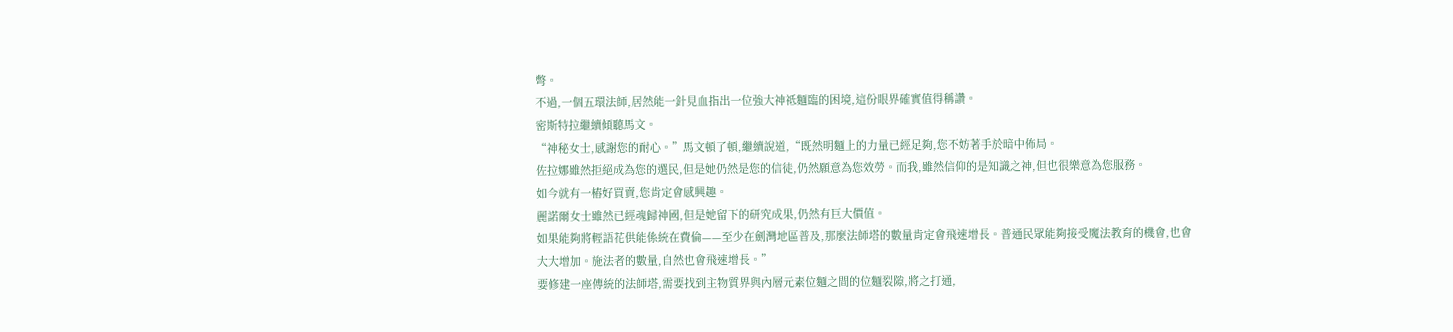彆。
不過,一個五環法師,居然能一針見血指出一位強大神祗麵臨的困境,這份眼界確實值得稱讚。
密斯特拉繼續傾聽馬文。
“神秘女士,感謝您的耐心。”馬文頓了頓,繼續說道,“既然明麵上的力量已經足夠,您不妨著手於暗中佈局。
佐拉娜雖然拒絕成為您的選民,但是她仍然是您的信徒,仍然願意為您效勞。而我,雖然信仰的是知識之神,但也很樂意為您服務。
如今就有一樁好買賣,您肯定會感興趣。
麗諾爾女士雖然已經魂歸神國,但是她留下的研究成果,仍然有巨大價值。
如果能夠將輕語花供能係統在費倫——至少在劍灣地區普及,那麼法師塔的數量肯定會飛速增長。普通民眾能夠接受魔法教育的機會,也會大大增加。施法者的數量,自然也會飛速增長。”
要修建一座傳統的法師塔,需要找到主物質界與內層元素位麵之間的位麵裂隙,將之打通,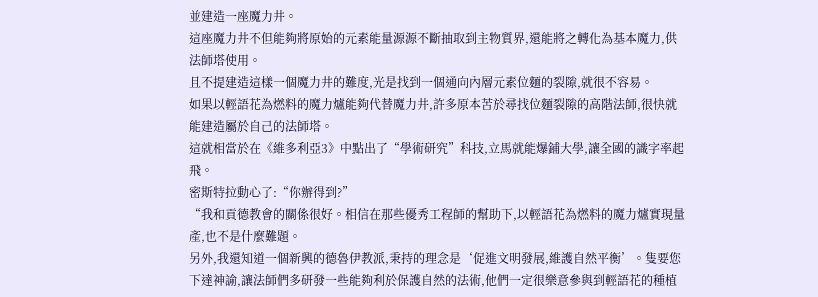並建造一座魔力井。
這座魔力井不但能夠將原始的元素能量源源不斷抽取到主物質界,還能將之轉化為基本魔力,供法師塔使用。
且不提建造這樣一個魔力井的難度,光是找到一個通向內層元素位麵的裂隙,就很不容易。
如果以輕語花為燃料的魔力爐能夠代替魔力井,許多原本苦於尋找位麵裂隙的高階法師,很快就能建造屬於自己的法師塔。
這就相當於在《維多利亞3》中點出了“學術研究”科技,立馬就能爆鋪大學,讓全國的識字率起飛。
密斯特拉動心了:“你辦得到?”
“我和貢德教會的關係很好。相信在那些優秀工程師的幫助下,以輕語花為燃料的魔力爐實現量產,也不是什麼難題。
另外,我還知道一個新興的德魯伊教派,秉持的理念是‘促進文明發展,維護自然平衡’。隻要您下達神諭,讓法師們多研發一些能夠利於保護自然的法術,他們一定很樂意參與到輕語花的種植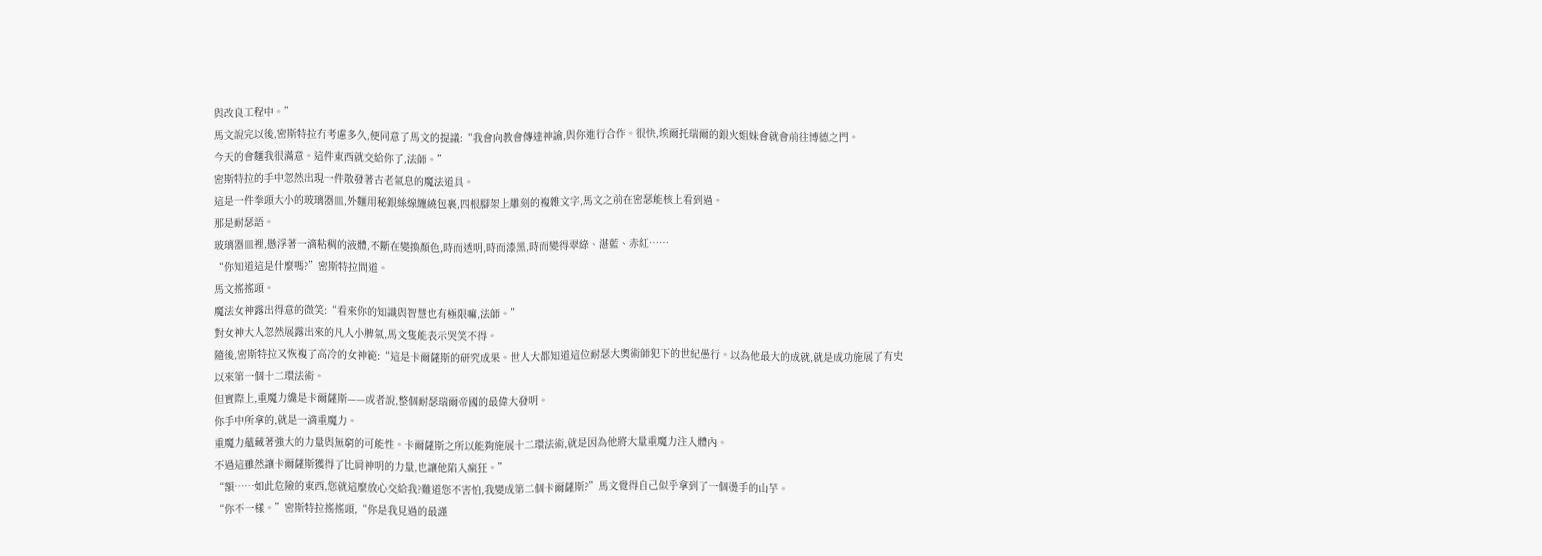與改良工程中。”
馬文說完以後,密斯特拉冇考慮多久,便同意了馬文的提議:“我會向教會傳達神諭,與你進行合作。很快,埃爾托瑞爾的銀火姐妹會就會前往博德之門。
今天的會麵我很滿意。這件東西就交給你了,法師。”
密斯特拉的手中忽然出現一件散發著古老氣息的魔法道具。
這是一件拳頭大小的玻璃器皿,外麵用秘銀絲線纏繞包裹,四根腳架上雕刻的複雜文字,馬文之前在密瑟能核上看到過。
那是耐瑟語。
玻璃器皿裡,懸浮著一滴粘稠的液體,不斷在變換顏色,時而透明,時而漆黑,時而變得翠綠、湛藍、赤紅……
“你知道這是什麼嗎?”密斯特拉問道。
馬文搖搖頭。
魔法女神露出得意的微笑:“看來你的知識與智慧也有極限嘛,法師。”
對女神大人忽然展露出來的凡人小脾氣,馬文隻能表示哭笑不得。
隨後,密斯特拉又恢複了高冷的女神範:“這是卡爾薩斯的研究成果。世人大都知道這位耐瑟大奧術師犯下的世紀愚行。以為他最大的成就,就是成功施展了有史以來第一個十二環法術。
但實際上,重魔力纔是卡爾薩斯——或者說,整個耐瑟瑞爾帝國的最偉大發明。
你手中所拿的,就是一滴重魔力。
重魔力蘊藏著強大的力量與無窮的可能性。卡爾薩斯之所以能夠施展十二環法術,就是因為他將大量重魔力注入體內。
不過這雖然讓卡爾薩斯獲得了比肩神明的力量,也讓他陷入瘋狂。”
“額……如此危險的東西,您就這麼放心交給我?難道您不害怕,我變成第二個卡爾薩斯?”馬文覺得自己似乎拿到了一個燙手的山芋。
“你不一樣。”密斯特拉搖搖頭,“你是我見過的最謹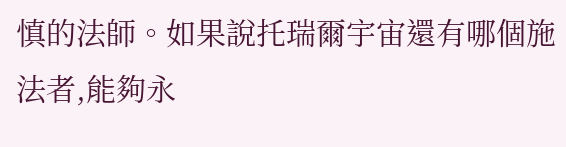慎的法師。如果說托瑞爾宇宙還有哪個施法者,能夠永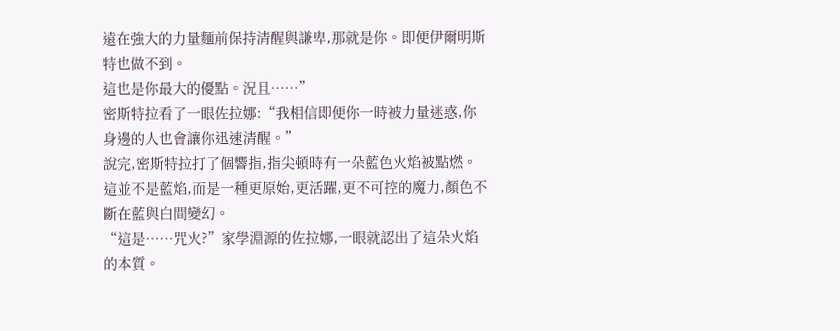遠在強大的力量麵前保持清醒與謙卑,那就是你。即便伊爾明斯特也做不到。
這也是你最大的優點。況且……”
密斯特拉看了一眼佐拉娜:“我相信即便你一時被力量迷惑,你身邊的人也會讓你迅速清醒。”
說完,密斯特拉打了個響指,指尖頓時有一朵藍色火焰被點燃。
這並不是藍焰,而是一種更原始,更活躍,更不可控的魔力,顏色不斷在藍與白間變幻。
“這是……咒火?”家學淵源的佐拉娜,一眼就認出了這朵火焰的本質。